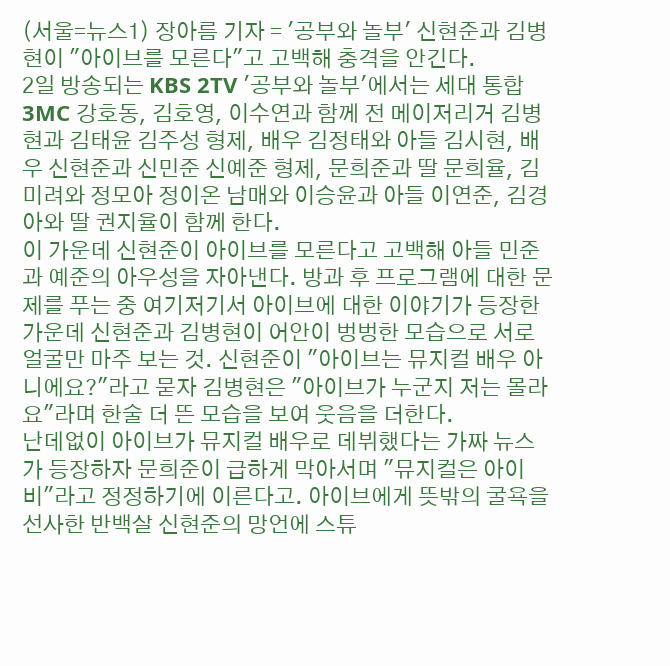(서울=뉴스1) 장아름 기자 = '공부와 놀부' 신현준과 김병현이 "아이브를 모른다"고 고백해 충격을 안긴다.
2일 방송되는 KBS 2TV '공부와 놀부'에서는 세대 통합 3MC 강호동, 김호영, 이수연과 함께 전 메이저리거 김병현과 김태윤 김주성 형제, 배우 김정태와 아들 김시현, 배우 신현준과 신민준 신예준 형제, 문희준과 딸 문희율, 김미려와 정모아 정이온 남매와 이승윤과 아들 이연준, 김경아와 딸 권지율이 함께 한다.
이 가운데 신현준이 아이브를 모른다고 고백해 아들 민준과 예준의 아우성을 자아낸다. 방과 후 프로그램에 대한 문제를 푸는 중 여기저기서 아이브에 대한 이야기가 등장한 가운데 신현준과 김병현이 어안이 벙벙한 모습으로 서로 얼굴만 마주 보는 것. 신현준이 "아이브는 뮤지컬 배우 아니에요?"라고 묻자 김병현은 "아이브가 누군지 저는 몰라요"라며 한술 더 뜬 모습을 보여 웃음을 더한다.
난데없이 아이브가 뮤지컬 배우로 데뷔했다는 가짜 뉴스가 등장하자 문희준이 급하게 막아서며 "뮤지컬은 아이비"라고 정정하기에 이른다고. 아이브에게 뜻밖의 굴욕을 선사한 반백살 신현준의 망언에 스튜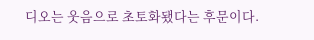디오는 웃음으로 초토화됐다는 후문이다.